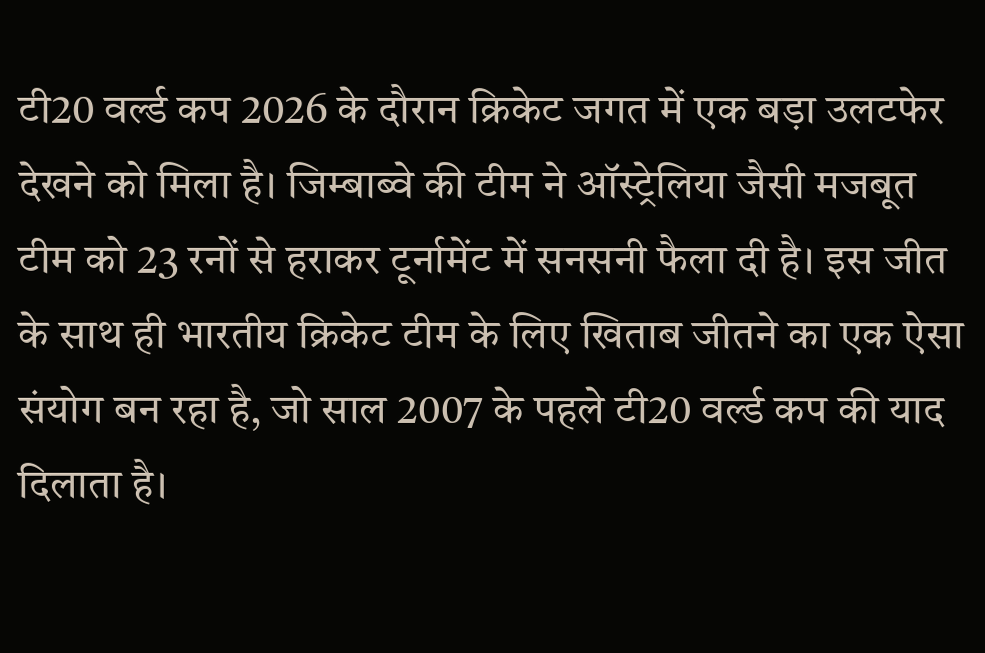टी20 वर्ल्ड कप 2026 के दौरान क्रिकेट जगत में एक बड़ा उलटफेर देखने को मिला है। जिम्बाब्वे की टीम ने ऑस्ट्रेलिया जैसी मजबूत टीम को 23 रनों से हराकर टूर्नामेंट में सनसनी फैला दी है। इस जीत के साथ ही भारतीय क्रिकेट टीम के लिए खिताब जीतने का एक ऐसा संयोग बन रहा है, जो साल 2007 के पहले टी20 वर्ल्ड कप की याद दिलाता है।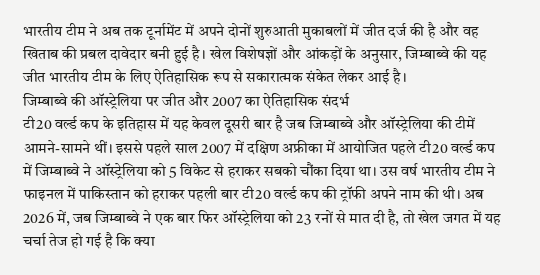भारतीय टीम ने अब तक टूर्नामेंट में अपने दोनों शुरुआती मुकाबलों में जीत दर्ज की है और वह खिताब की प्रबल दावेदार बनी हुई है। खेल विशेषज्ञों और आंकड़ों के अनुसार, जिम्बाब्वे की यह जीत भारतीय टीम के लिए ऐतिहासिक रूप से सकारात्मक संकेत लेकर आई है।
जिम्बाब्वे की ऑस्ट्रेलिया पर जीत और 2007 का ऐतिहासिक संदर्भ
टी20 वर्ल्ड कप के इतिहास में यह केवल दूसरी बार है जब जिम्बाब्वे और ऑस्ट्रेलिया की टीमें आमने-सामने थीं। इससे पहले साल 2007 में दक्षिण अफ्रीका में आयोजित पहले टी20 वर्ल्ड कप में जिम्बाब्वे ने ऑस्ट्रेलिया को 5 विकेट से हराकर सबको चौंका दिया था। उस वर्ष भारतीय टीम ने फाइनल में पाकिस्तान को हराकर पहली बार टी20 वर्ल्ड कप की ट्रॉफी अपने नाम की थी। अब 2026 में, जब जिम्बाब्वे ने एक बार फिर ऑस्ट्रेलिया को 23 रनों से मात दी है, तो खेल जगत में यह चर्चा तेज हो गई है कि क्या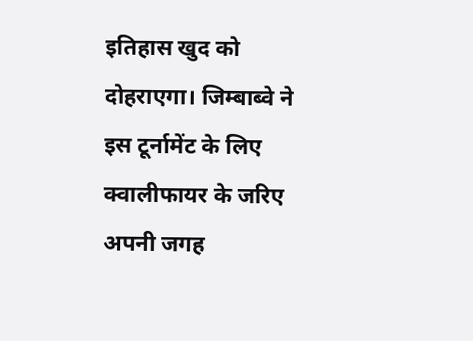इतिहास खुद को दोहराएगा। जिम्बाब्वे ने इस टूर्नामेंट के लिए क्वालीफायर के जरिए अपनी जगह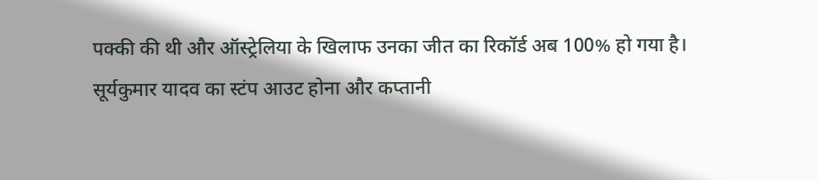पक्की की थी और ऑस्ट्रेलिया के खिलाफ उनका जीत का रिकॉर्ड अब 100% हो गया है।
सूर्यकुमार यादव का स्टंप आउट होना और कप्तानी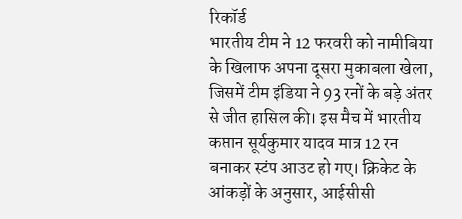रिकॉर्ड
भारतीय टीम ने 12 फरवरी को नामीबिया के खिलाफ अपना दूसरा मुकाबला खेला, जिसमें टीम इंडिया ने 93 रनों के बड़े अंतर से जीत हासिल की। इस मैच में भारतीय कप्तान सूर्यकुमार यादव मात्र 12 रन बनाकर स्टंप आउट हो गए। क्रिकेट के आंकड़ों के अनुसार, आईसीसी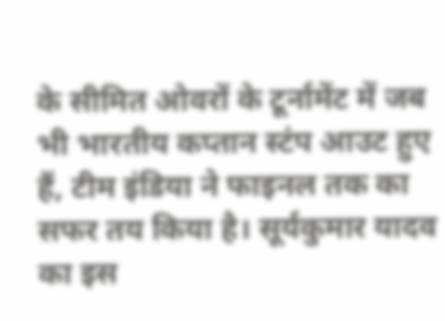के सीमित ओवरों के टूर्नामेंट में जब भी भारतीय कप्तान स्टंप आउट हुए हैं, टीम इंडिया ने फाइनल तक का सफर तय किया है। सूर्यकुमार यादव का इस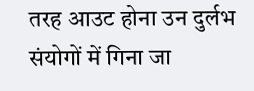तरह आउट होना उन दुर्लभ संयोगों में गिना जा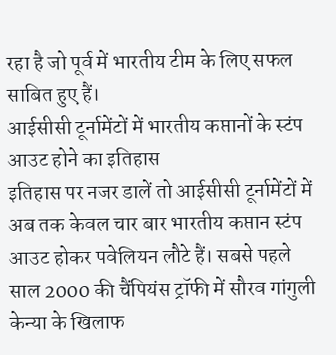रहा है जो पूर्व में भारतीय टीम के लिए सफल साबित हुए हैं।
आईसीसी टूर्नामेंटों में भारतीय कप्तानों के स्टंप आउट होने का इतिहास
इतिहास पर नजर डालें तो आईसीसी टूर्नामेंटों में अब तक केवल चार बार भारतीय कप्तान स्टंप आउट होकर पवेलियन लौटे हैं। सबसे पहले साल 2000 की चैंपियंस ट्रॉफी में सौरव गांगुली केन्या के खिलाफ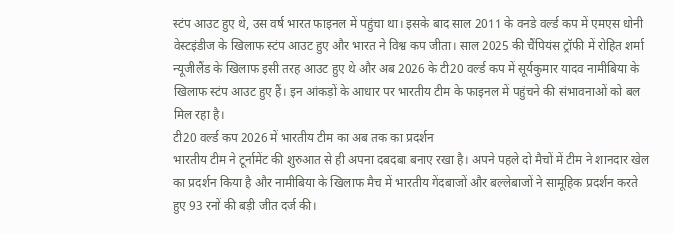स्टंप आउट हुए थे, उस वर्ष भारत फाइनल में पहुंचा था। इसके बाद साल 2011 के वनडे वर्ल्ड कप में एमएस धोनी वेस्टइंडीज के खिलाफ स्टंप आउट हुए और भारत ने विश्व कप जीता। साल 2025 की चैंपियंस ट्रॉफी में रोहित शर्मा न्यूजीलैंड के खिलाफ इसी तरह आउट हुए थे और अब 2026 के टी20 वर्ल्ड कप में सूर्यकुमार यादव नामीबिया के खिलाफ स्टंप आउट हुए हैं। इन आंकड़ों के आधार पर भारतीय टीम के फाइनल में पहुंचने की संभावनाओं को बल मिल रहा है।
टी20 वर्ल्ड कप 2026 में भारतीय टीम का अब तक का प्रदर्शन
भारतीय टीम ने टूर्नामेंट की शुरुआत से ही अपना दबदबा बनाए रखा है। अपने पहले दो मैचों में टीम ने शानदार खेल का प्रदर्शन किया है और नामीबिया के खिलाफ मैच में भारतीय गेंदबाजों और बल्लेबाजों ने सामूहिक प्रदर्शन करते हुए 93 रनों की बड़ी जीत दर्ज की।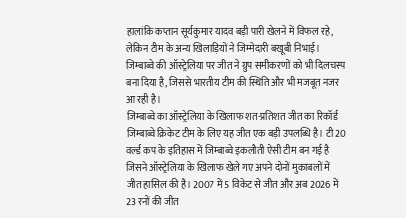हालांकि कप्तान सूर्यकुमार यादव बड़ी पारी खेलने में विफल रहे, लेकिन टीम के अन्य खिलाड़ियों ने जिम्मेदारी बखूबी निभाई। जिम्बाब्वे की ऑस्ट्रेलिया पर जीत ने ग्रुप समीकरणों को भी दिलचस्प बना दिया है, जिससे भारतीय टीम की स्थिति और भी मजबूत नजर आ रही है।
जिम्बाब्वे का ऑस्ट्रेलिया के खिलाफ शत-प्रतिशत जीत का रिकॉर्ड
जिम्बाब्वे क्रिकेट टीम के लिए यह जीत एक बड़ी उपलब्धि है। टी20 वर्ल्ड कप के इतिहास में जिम्बाब्वे इकलौती ऐसी टीम बन गई है जिसने ऑस्ट्रेलिया के खिलाफ खेले गए अपने दोनों मुकाबलों में जीत हासिल की है। 2007 में 5 विकेट से जीत और अब 2026 में 23 रनों की जीत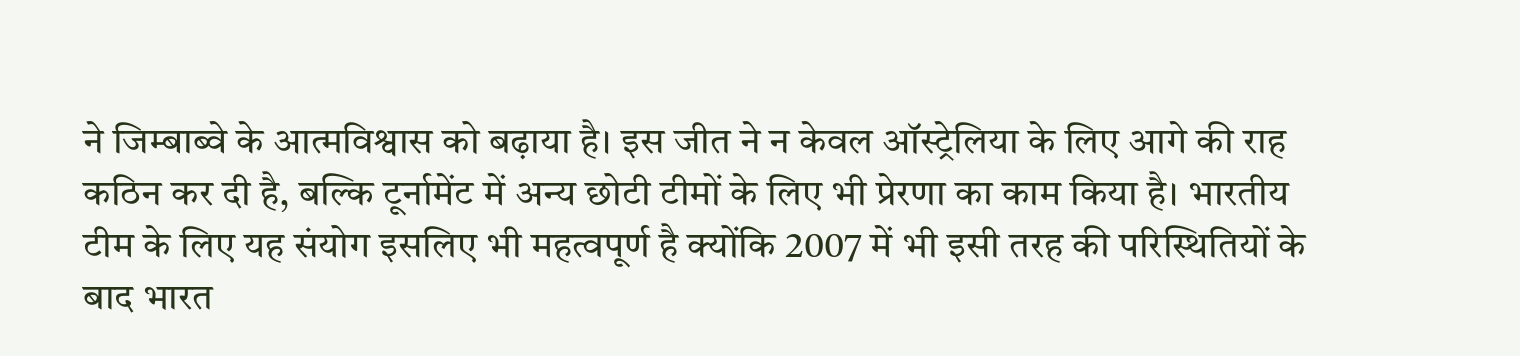ने जिम्बाब्वे के आत्मविश्वास को बढ़ाया है। इस जीत ने न केवल ऑस्ट्रेलिया के लिए आगे की राह कठिन कर दी है, बल्कि टूर्नामेंट में अन्य छोटी टीमों के लिए भी प्रेरणा का काम किया है। भारतीय टीम के लिए यह संयोग इसलिए भी महत्वपूर्ण है क्योंकि 2007 में भी इसी तरह की परिस्थितियों के बाद भारत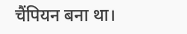चैंपियन बना था।